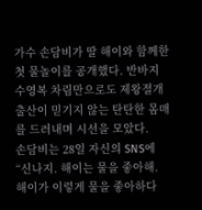가수 손담비가 딸 해이와 함께한 첫 물놀이를 공개했다. 반바지 수영복 차림만으로도 제왕절개 출산이 믿기지 않는 탄탄한 몸매를 드러내며 시선을 모았다.
손담비는 28일 자신의 SNS에 “신나지. 해이는 물을 좋아해. 해이가 이렇게 물을 좋아하다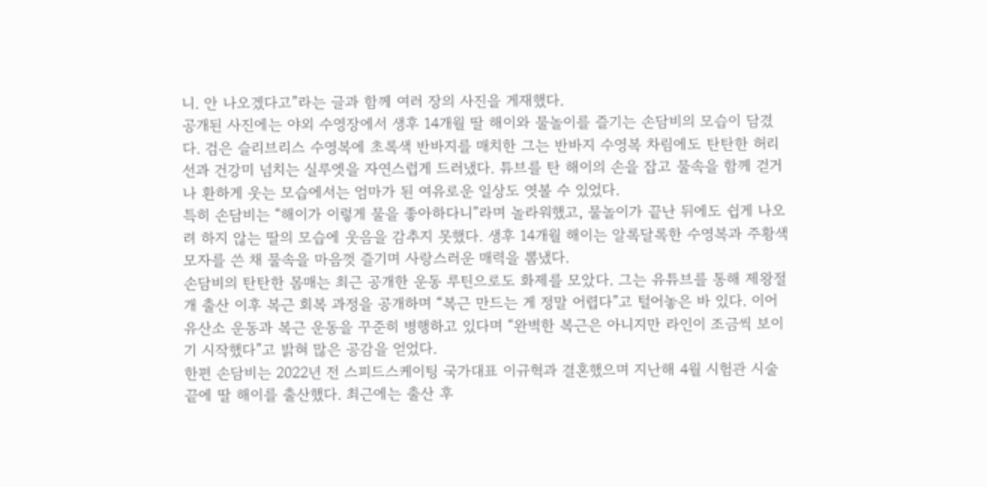니. 안 나오겠다고”라는 글과 함께 여러 장의 사진을 게재했다.
공개된 사진에는 야외 수영장에서 생후 14개월 딸 해이와 물놀이를 즐기는 손담비의 모습이 담겼다. 검은 슬리브리스 수영복에 초록색 반바지를 매치한 그는 반바지 수영복 차림에도 탄탄한 허리선과 건강미 넘치는 실루엣을 자연스럽게 드러냈다. 튜브를 탄 해이의 손을 잡고 물속을 함께 걷거나 환하게 웃는 모습에서는 엄마가 된 여유로운 일상도 엿볼 수 있었다.
특히 손담비는 “해이가 이렇게 물을 좋아하다니”라며 놀라워했고, 물놀이가 끝난 뒤에도 쉽게 나오려 하지 않는 딸의 모습에 웃음을 감추지 못했다. 생후 14개월 해이는 알록달록한 수영복과 주황색 모자를 쓴 채 물속을 마음껏 즐기며 사랑스러운 매력을 뽐냈다.
손담비의 탄탄한 몸매는 최근 공개한 운동 루틴으로도 화제를 모았다. 그는 유튜브를 통해 제왕절개 출산 이후 복근 회복 과정을 공개하며 “복근 만드는 게 정말 어렵다”고 털어놓은 바 있다. 이어 유산소 운동과 복근 운동을 꾸준히 병행하고 있다며 “완벽한 복근은 아니지만 라인이 조금씩 보이기 시작했다”고 밝혀 많은 공감을 얻었다.
한편 손담비는 2022년 전 스피드스케이팅 국가대표 이규혁과 결혼했으며 지난해 4월 시험관 시술 끝에 딸 해이를 출산했다. 최근에는 출산 후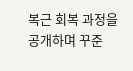복근 회복 과정을 공개하며 꾸준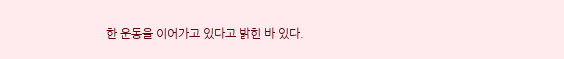한 운동을 이어가고 있다고 밝힌 바 있다.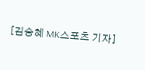[김승혜 MK스포츠 기자]